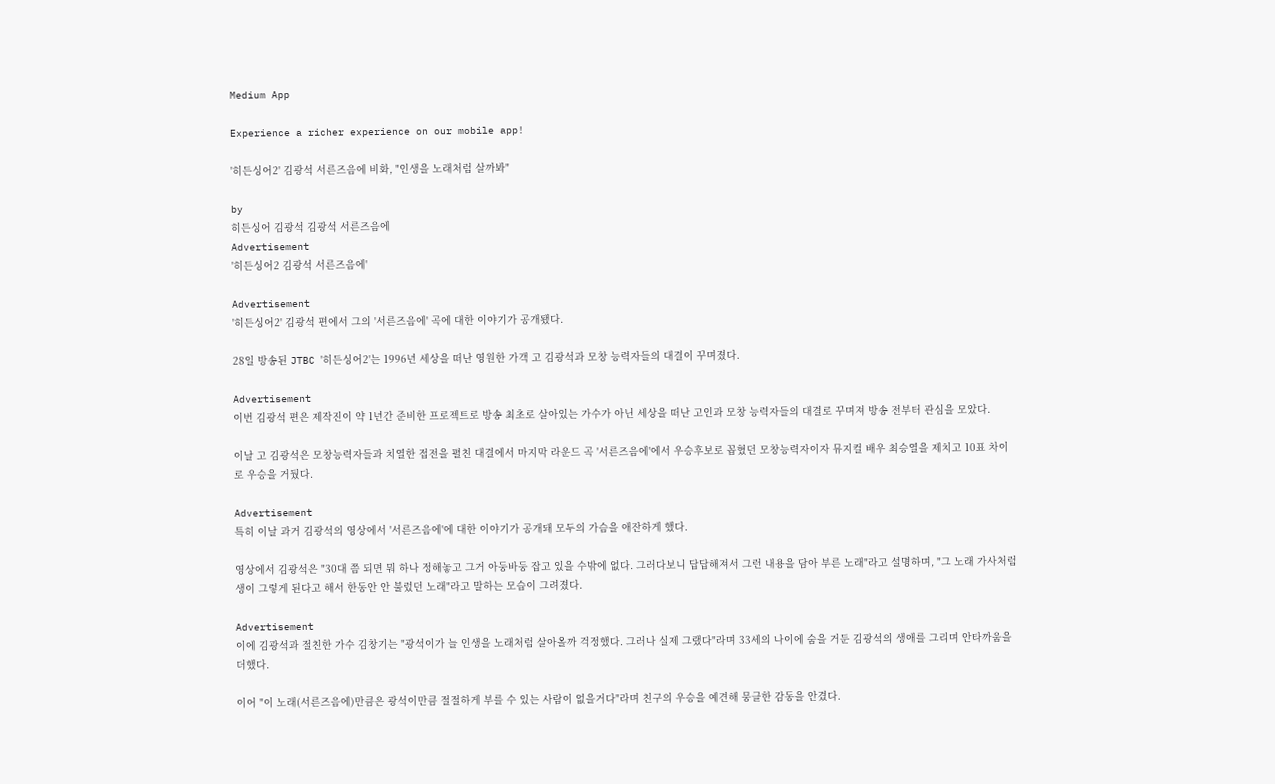Medium App

Experience a richer experience on our mobile app!

'히든싱어2' 김광석 서른즈음에 비화, "인생을 노래처럼 살까봐"

by
히든싱어 김광석 김광석 서른즈음에
Advertisement
'히든싱어2 김광석 서른즈음에'

Advertisement
'히든싱어2' 김광석 편에서 그의 '서른즈음에' 곡에 대한 이야기가 공개됐다.

28일 방송된 JTBC '히든싱어2'는 1996년 세상을 떠난 영원한 가객 고 김광석과 모창 능력자들의 대결이 꾸며졌다.

Advertisement
이번 김광석 편은 제작진이 약 1년간 준비한 프로젝트로 방송 최초로 살아있는 가수가 아닌 세상을 떠난 고인과 모창 능력자들의 대결로 꾸며져 방송 전부터 관심을 모았다.

이날 고 김광석은 모창능력자들과 치열한 접전을 펼친 대결에서 마지막 라운드 곡 '서른즈음에'에서 우승후보로 꼽혔던 모창능력자이자 뮤지컬 배우 최승열을 제치고 10표 차이로 우승을 거뒀다.

Advertisement
특히 이날 과거 김광석의 영상에서 '서른즈음에'에 대한 이야기가 공개돼 모두의 가슴을 애잔하게 했다.

영상에서 김광석은 "30대 쯤 되면 뭐 하나 정해놓고 그거 아둥바둥 잡고 있을 수밖에 없다. 그러다보니 답답해져서 그런 내용을 담아 부른 노래"라고 설명하며, "그 노래 가사처럼 생이 그렇게 된다고 해서 한동안 안 불렀던 노래"라고 말하는 모습이 그려졌다.

Advertisement
이에 김광석과 절친한 가수 김창기는 "광석이가 늘 인생을 노래처럼 살아올까 걱정했다. 그러나 실제 그랬다"라며 33세의 나이에 숨을 거둔 김광석의 생애를 그리며 안타까움을 더했다.

이어 "이 노래(서른즈음에)만큼은 광석이만큼 절절하게 부를 수 있는 사람이 없을거다"라며 친구의 우승을 예견해 뭉클한 감동을 안겼다.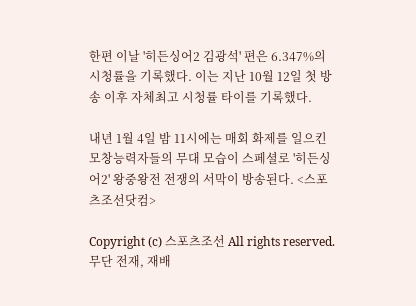한편 이날 '히든싱어2 김광석' 편은 6.347%의 시청률을 기록했다. 이는 지난 10월 12일 첫 방송 이후 자체최고 시청률 타이를 기록했다.

내년 1월 4일 밤 11시에는 매회 화제를 일으킨 모창능력자들의 무대 모습이 스페셜로 '히든싱어2' 왕중왕전 전쟁의 서막이 방송된다. <스포츠조선닷컴>

Copyright (c) 스포츠조선 All rights reserved. 무단 전재, 재배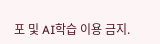포 및 AI학습 이용 금지.